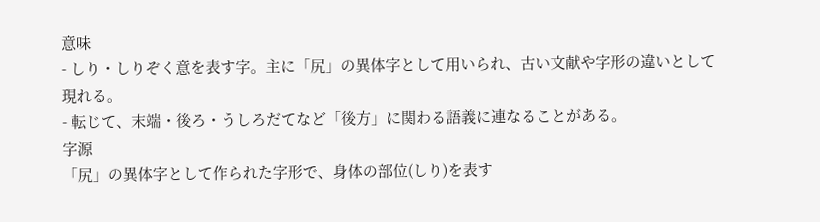意味
- しり・しりぞく意を表す字。主に「尻」の異体字として用いられ、古い文献や字形の違いとして現れる。
- 転じて、末端・後ろ・うしろだてなど「後方」に関わる語義に連なることがある。
字源
「尻」の異体字として作られた字形で、身体の部位(しり)を表す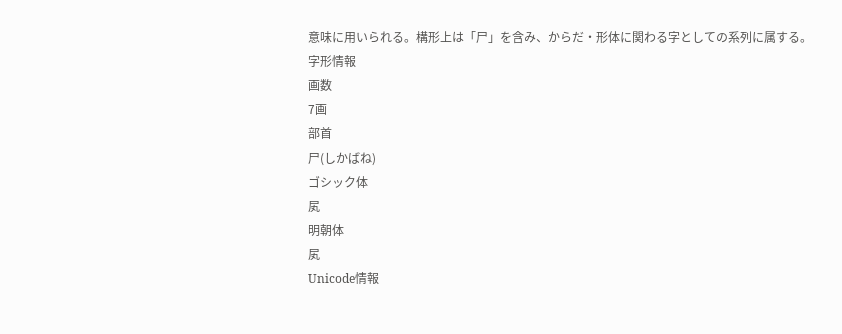意味に用いられる。構形上は「尸」を含み、からだ・形体に関わる字としての系列に属する。
字形情報
画数
7画
部首
尸(しかばね)
ゴシック体
㞍
明朝体
㞍
Unicode情報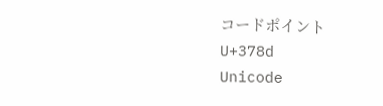コードポイント
U+378d
Unicode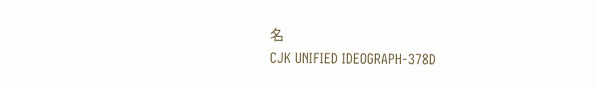名
CJK UNIFIED IDEOGRAPH-378D